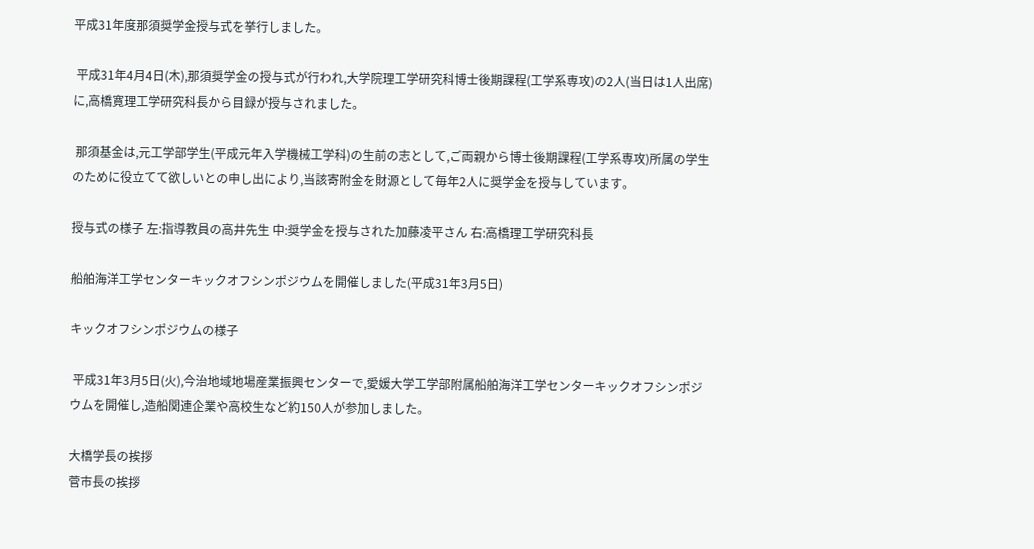平成31年度那須奨学金授与式を挙行しました。

 平成31年4月4日(木),那須奨学金の授与式が行われ,大学院理工学研究科博士後期課程(工学系専攻)の2人(当日は1人出席)に,高橋寛理工学研究科長から目録が授与されました。

 那須基金は,元工学部学生(平成元年入学機械工学科)の生前の志として,ご両親から博士後期課程(工学系専攻)所属の学生のために役立てて欲しいとの申し出により,当該寄附金を財源として毎年2人に奨学金を授与しています。

授与式の様子 左:指導教員の高井先生 中:奨学金を授与された加藤凌平さん 右:高橋理工学研究科長

船舶海洋工学センターキックオフシンポジウムを開催しました(平成31年3月5日)

キックオフシンポジウムの様子

 平成31年3月5日(火),今治地域地場産業振興センターで,愛媛大学工学部附属船舶海洋工学センターキックオフシンポジウムを開催し,造船関連企業や高校生など約150人が参加しました。

大橋学長の挨拶
菅市長の挨拶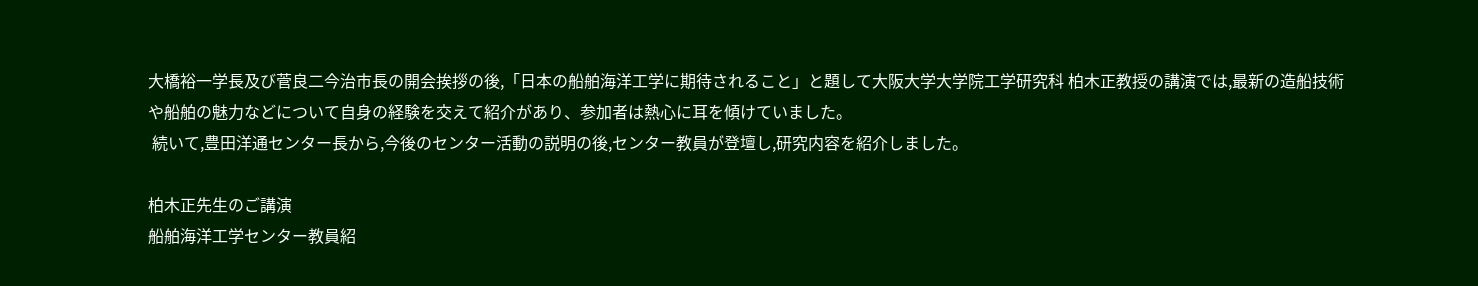大橋裕一学長及び菅良二今治市長の開会挨拶の後,「日本の船舶海洋工学に期待されること」と題して大阪大学大学院工学研究科 柏木正教授の講演では,最新の造船技術や船舶の魅力などについて自身の経験を交えて紹介があり、参加者は熱心に耳を傾けていました。
 続いて,豊田洋通センター長から,今後のセンター活動の説明の後,センター教員が登壇し,研究内容を紹介しました。

柏木正先生のご講演
船舶海洋工学センター教員紹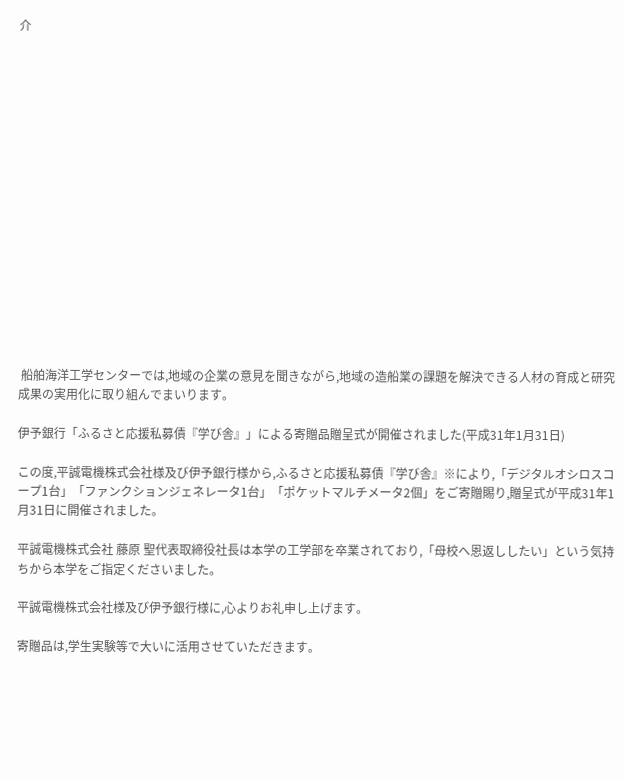介

















 船舶海洋工学センターでは,地域の企業の意見を聞きながら,地域の造船業の課題を解決できる人材の育成と研究成果の実用化に取り組んでまいります。

伊予銀行「ふるさと応援私募債『学び舎』」による寄贈品贈呈式が開催されました(平成31年1月31日)

この度,平誠電機株式会社様及び伊予銀行様から,ふるさと応援私募債『学び舎』※により,「デジタルオシロスコープ1台」「ファンクションジェネレータ1台」「ポケットマルチメータ2個」をご寄贈賜り,贈呈式が平成31年1月31日に開催されました。

平誠電機株式会社 藤原 聖代表取締役社長は本学の工学部を卒業されており,「母校へ恩返ししたい」という気持ちから本学をご指定くださいました。

平誠電機株式会社様及び伊予銀行様に,心よりお礼申し上げます。

寄贈品は,学生実験等で大いに活用させていただきます。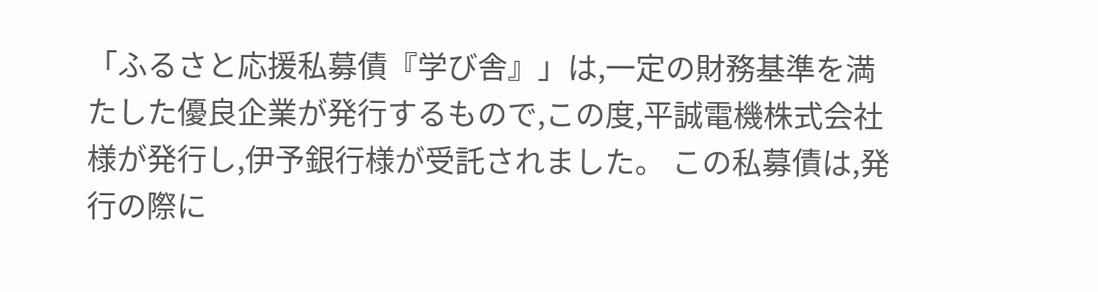「ふるさと応援私募債『学び舎』」は,一定の財務基準を満たした優良企業が発行するもので,この度,平誠電機株式会社様が発行し,伊予銀行様が受託されました。 この私募債は,発行の際に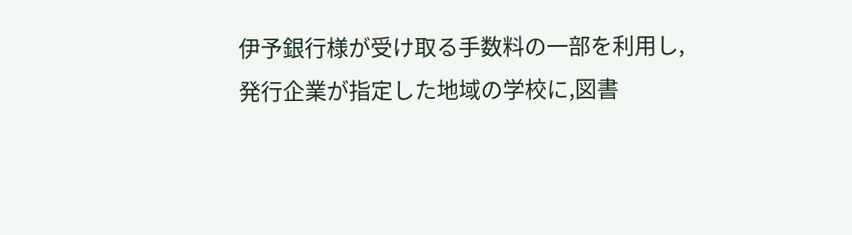伊予銀行様が受け取る手数料の一部を利用し,発行企業が指定した地域の学校に,図書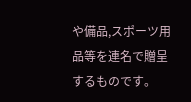や備品,スポーツ用品等を連名で贈呈するものです。